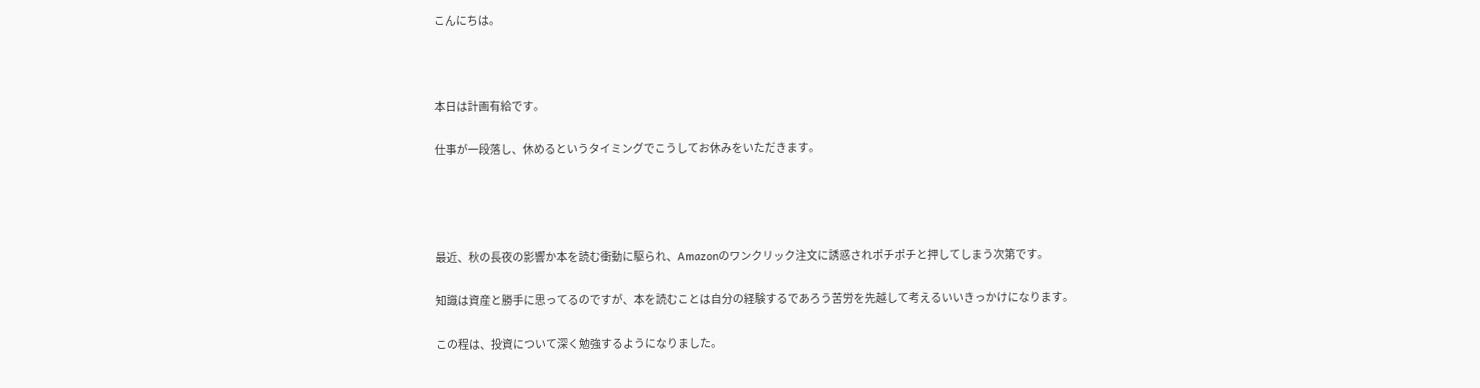こんにちは。



本日は計画有給です。

仕事が一段落し、休めるというタイミングでこうしてお休みをいただきます。




最近、秋の長夜の影響か本を読む衝動に駆られ、Amazonのワンクリック注文に誘惑されポチポチと押してしまう次第です。

知識は資産と勝手に思ってるのですが、本を読むことは自分の経験するであろう苦労を先越して考えるいいきっかけになります。

この程は、投資について深く勉強するようになりました。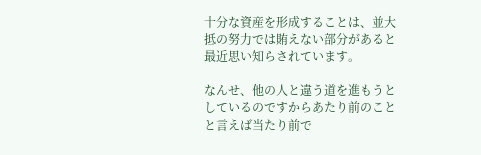十分な資産を形成することは、並大抵の努力では賄えない部分があると最近思い知らされています。

なんせ、他の人と違う道を進もうとしているのですからあたり前のことと言えば当たり前で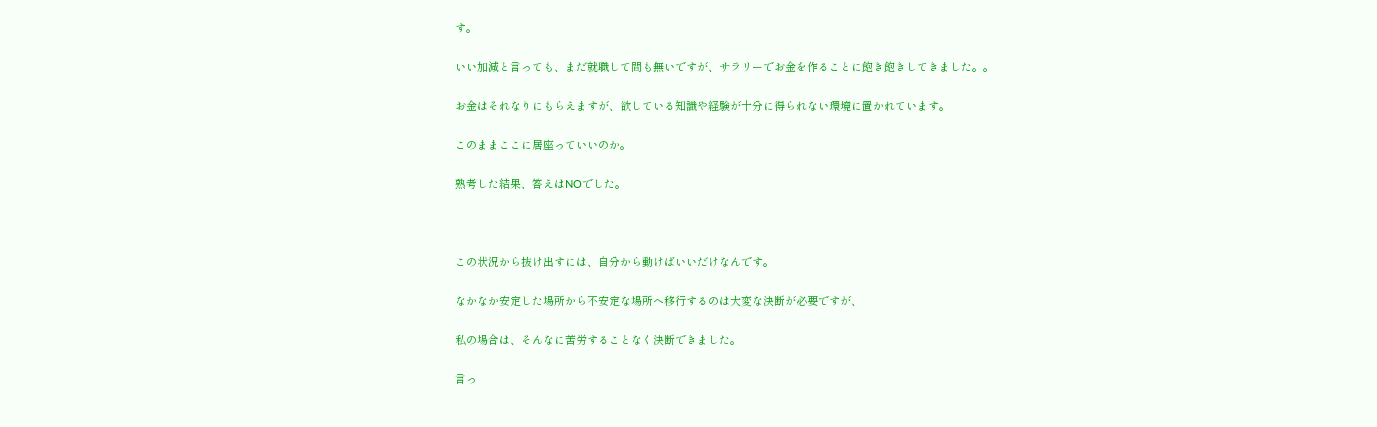す。

いい加減と言っても、まだ就職して間も無いですが、サラリーでお金を作ることに飽き飽きしてきました。。

お金はそれなりにもらえますが、欲している知識や経験が十分に得られない環境に置かれています。

このままここに居座っていいのか。

熟考した結果、答えはNOでした。



この状況から抜け出すには、自分から動けばいいだけなんです。

なかなか安定した場所から不安定な場所へ移行するのは大変な決断が必要ですが、

私の場合は、そんなに苦労することなく決断できました。

言っ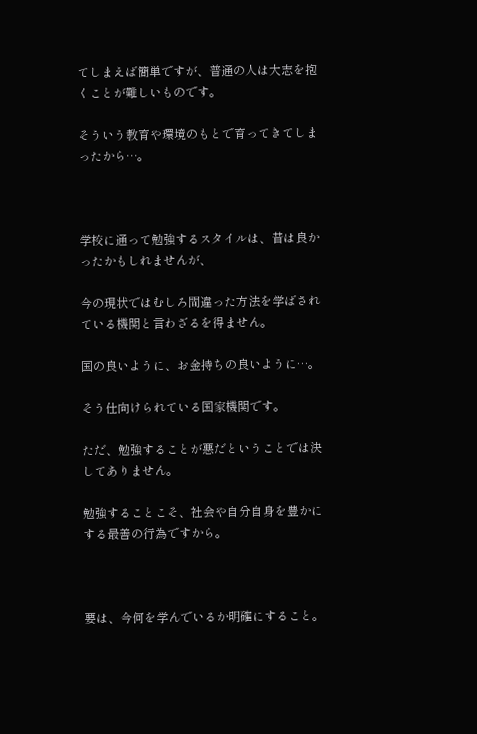てしまえば簡単ですが、普通の人は大志を抱くことが難しいものです。

そういう教育や環境のもとで育ってきてしまったから…。



学校に通って勉強するスタイルは、昔は良かったかもしれませんが、

今の現状ではむしろ間違った方法を学ばされている機関と言わざるを得ません。

国の良いように、お金持ちの良いように…。

そう仕向けられている国家機関です。

ただ、勉強することが悪だということでは決してありません。

勉強することこそ、社会や自分自身を豊かにする最善の行為ですから。



要は、今何を学んでいるか明確にすること。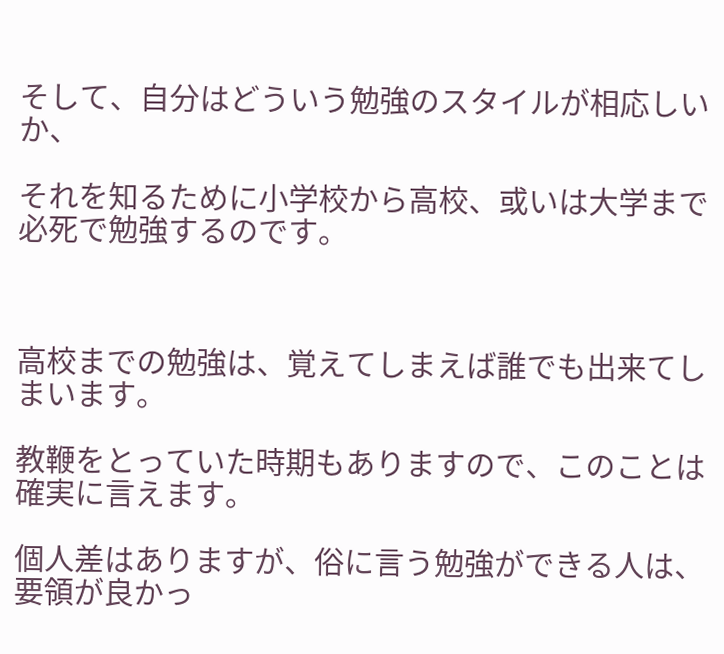そして、自分はどういう勉強のスタイルが相応しいか、

それを知るために小学校から高校、或いは大学まで必死で勉強するのです。



高校までの勉強は、覚えてしまえば誰でも出来てしまいます。

教鞭をとっていた時期もありますので、このことは確実に言えます。

個人差はありますが、俗に言う勉強ができる人は、要領が良かっ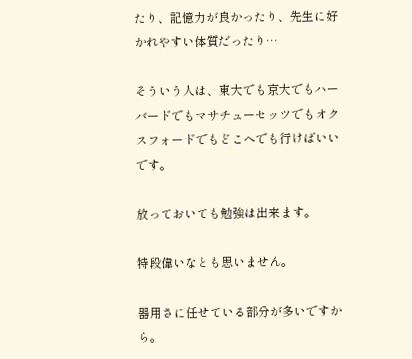たり、記憶力が良かったり、先生に好かれやすい体質だったり…

そういう人は、東大でも京大でもハーバードでもマサチューセッツでもオクスフォードでもどこへでも行けばいいです。

放っておいても勉強は出来ます。

特段偉いなとも思いません。

器用さに任せている部分が多いですから。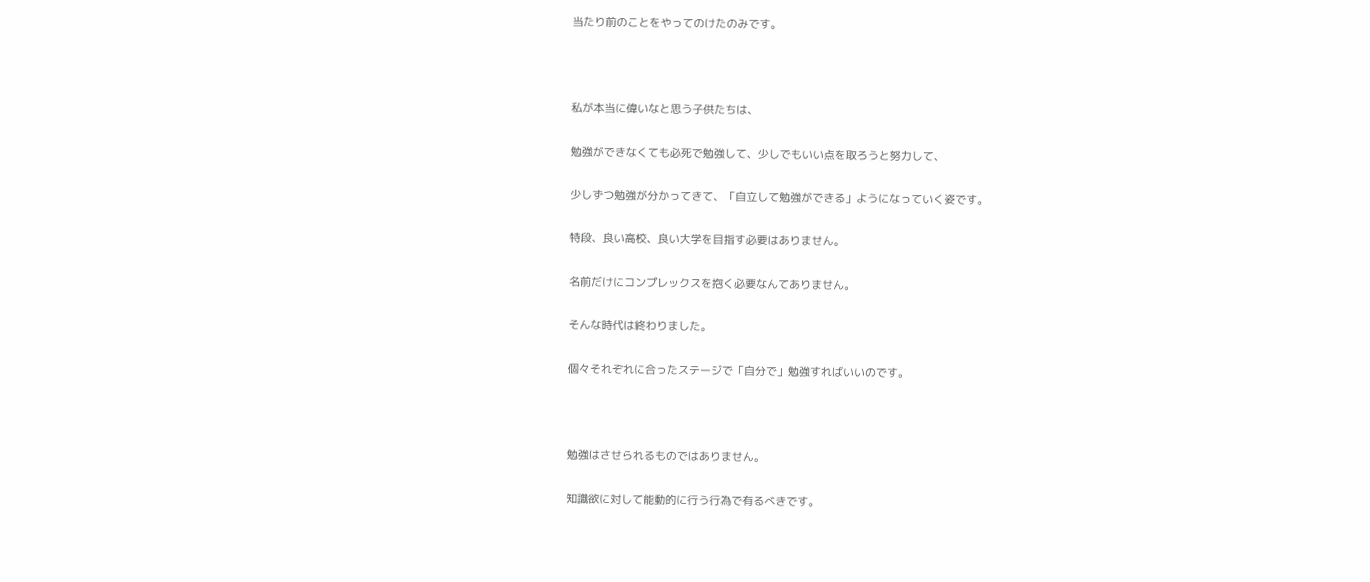当たり前のことをやってのけたのみです。



私が本当に偉いなと思う子供たちは、

勉強ができなくても必死で勉強して、少しでもいい点を取ろうと努力して、

少しずつ勉強が分かってきて、「自立して勉強ができる」ようになっていく姿です。

特段、良い高校、良い大学を目指す必要はありません。

名前だけにコンプレックスを抱く必要なんてありません。

そんな時代は終わりました。

個々それぞれに合ったステージで「自分で」勉強すればいいのです。



勉強はさせられるものではありません。

知識欲に対して能動的に行う行為で有るべきです。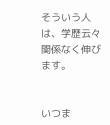そういう人は、学歴云々関係なく伸びます。


いつま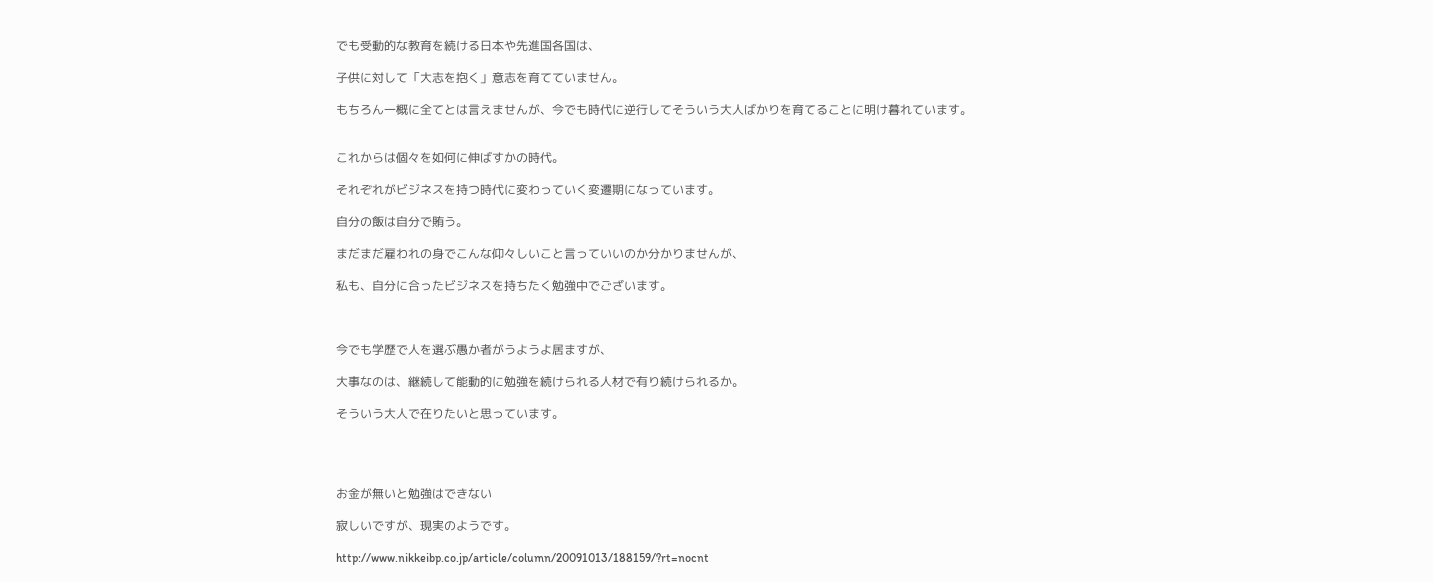でも受動的な教育を続ける日本や先進国各国は、

子供に対して「大志を抱く」意志を育てていません。

もちろん一概に全てとは言えませんが、今でも時代に逆行してそういう大人ばかりを育てることに明け暮れています。


これからは個々を如何に伸ばすかの時代。

それぞれがビジネスを持つ時代に変わっていく変遷期になっています。

自分の飯は自分で賄う。

まだまだ雇われの身でこんな仰々しいこと言っていいのか分かりませんが、

私も、自分に合ったビジネスを持ちたく勉強中でございます。



今でも学歴で人を選ぶ愚か者がうようよ居ますが、

大事なのは、継続して能動的に勉強を続けられる人材で有り続けられるか。

そういう大人で在りたいと思っています。




お金が無いと勉強はできない

寂しいですが、現実のようです。

http://www.nikkeibp.co.jp/article/column/20091013/188159/?rt=nocnt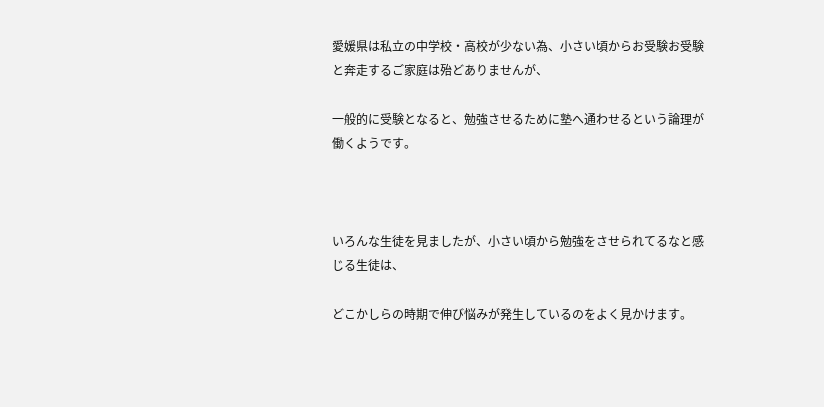愛媛県は私立の中学校・高校が少ない為、小さい頃からお受験お受験と奔走するご家庭は殆どありませんが、

一般的に受験となると、勉強させるために塾へ通わせるという論理が働くようです。



いろんな生徒を見ましたが、小さい頃から勉強をさせられてるなと感じる生徒は、

どこかしらの時期で伸び悩みが発生しているのをよく見かけます。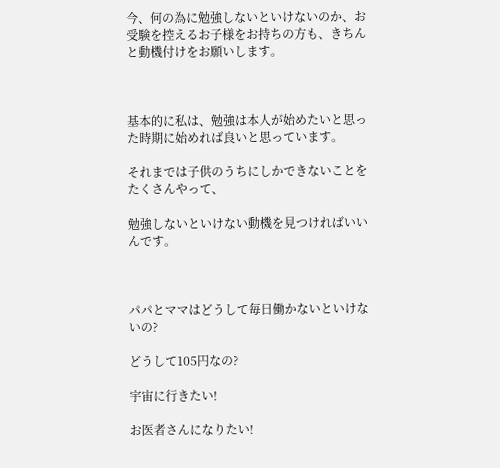今、何の為に勉強しないといけないのか、お受験を控えるお子様をお持ちの方も、きちんと動機付けをお願いします。



基本的に私は、勉強は本人が始めたいと思った時期に始めれば良いと思っています。

それまでは子供のうちにしかできないことをたくさんやって、

勉強しないといけない動機を見つければいいんです。



パパとママはどうして毎日働かないといけないの?

どうして105円なの?

宇宙に行きたい!

お医者さんになりたい!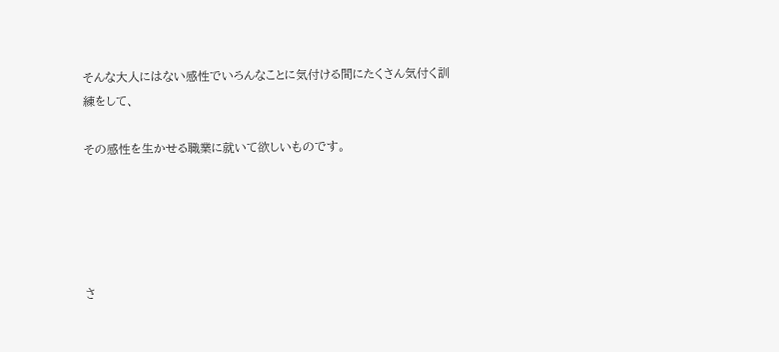そんな大人にはない感性でいろんなことに気付ける間にたくさん気付く訓練をして、

その感性を生かせる職業に就いて欲しいものです。





さ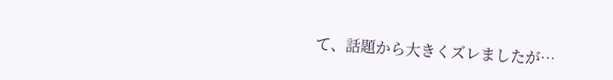て、話題から大きくズレましたが…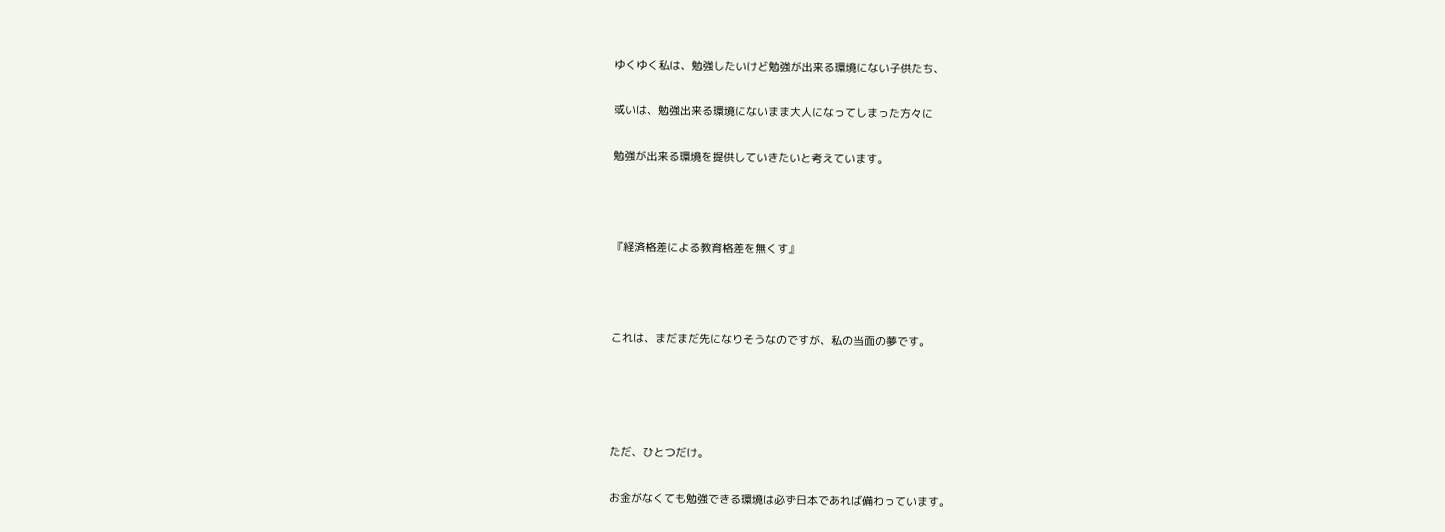ゆくゆく私は、勉強したいけど勉強が出来る環境にない子供たち、

或いは、勉強出来る環境にないまま大人になってしまった方々に

勉強が出来る環境を提供していきたいと考えています。



『経済格差による教育格差を無くす』



これは、まだまだ先になりそうなのですが、私の当面の夢です。




ただ、ひとつだけ。

お金がなくても勉強できる環境は必ず日本であれば備わっています。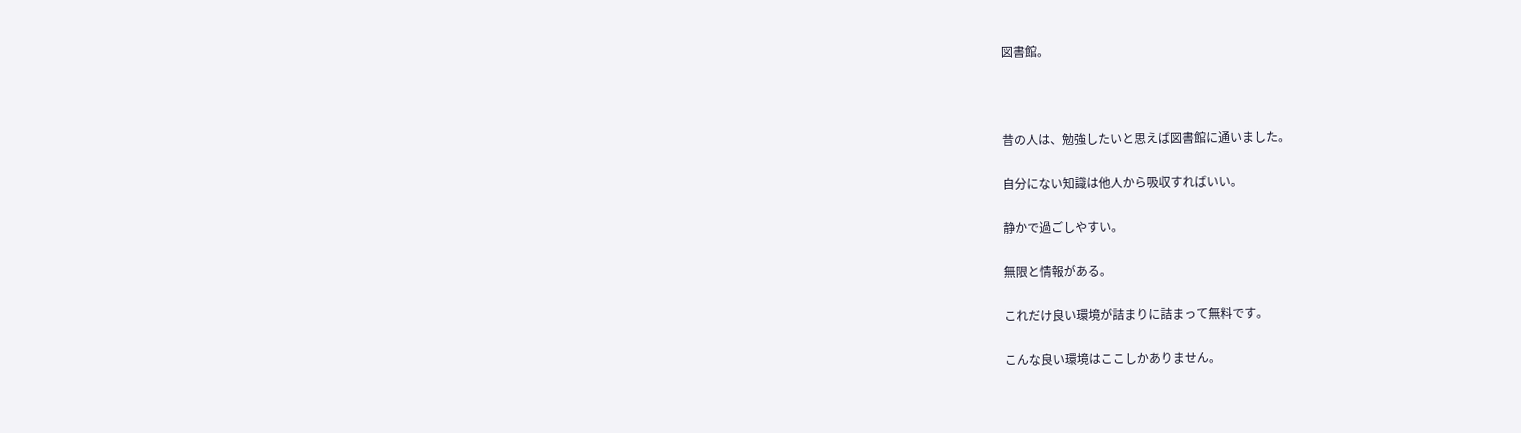図書館。



昔の人は、勉強したいと思えば図書館に通いました。

自分にない知識は他人から吸収すればいい。

静かで過ごしやすい。

無限と情報がある。

これだけ良い環境が詰まりに詰まって無料です。

こんな良い環境はここしかありません。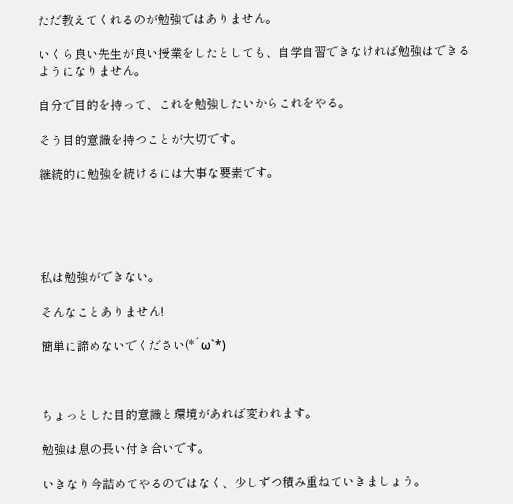ただ教えてくれるのが勉強ではありません。

いくら良い先生が良い授業をしたとしても、自学自習できなければ勉強はできるようになりません。

自分で目的を持って、これを勉強したいからこれをやる。

そう目的意識を持つことが大切です。

継続的に勉強を続けるには大事な要素です。





私は勉強ができない。

そんなことありません!

簡単に諦めないでください(*´ω`*)



ちょっとした目的意識と環境があれば変われます。

勉強は息の長い付き合いです。

いきなり今詰めてやるのではなく、少しずつ積み重ねていきましょう。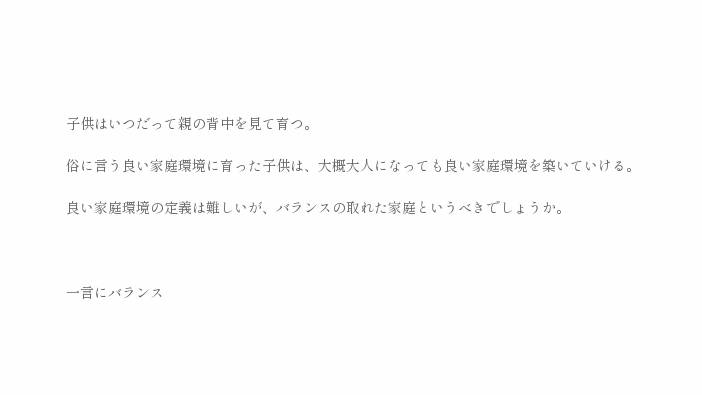子供はいつだって親の背中を見て育つ。

俗に言う良い家庭環境に育った子供は、大概大人になっても良い家庭環境を築いていける。

良い家庭環境の定義は難しいが、バランスの取れた家庭というべきでしょうか。



一言にバランス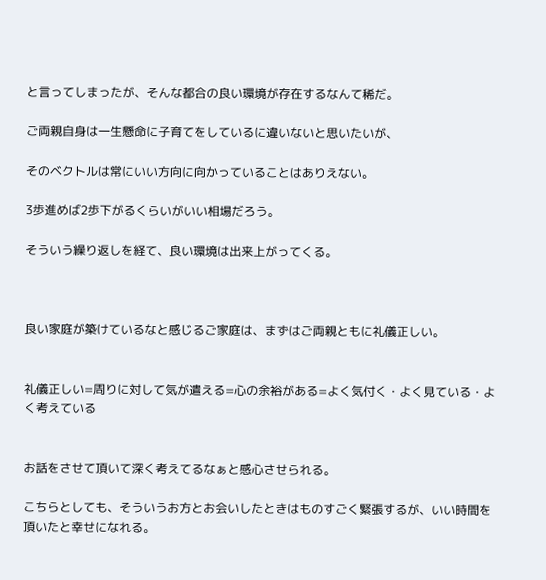と言ってしまったが、そんな都合の良い環境が存在するなんて稀だ。

ご両親自身は一生懸命に子育てをしているに違いないと思いたいが、

そのベクトルは常にいい方向に向かっていることはありえない。

3歩進めば2歩下がるくらいがいい相場だろう。

そういう繰り返しを経て、良い環境は出来上がってくる。



良い家庭が築けているなと感じるご家庭は、まずはご両親ともに礼儀正しい。


礼儀正しい=周りに対して気が遣える=心の余裕がある=よく気付く・よく見ている・よく考えている


お話をさせて頂いて深く考えてるなぁと感心させられる。

こちらとしても、そういうお方とお会いしたときはものすごく緊張するが、いい時間を頂いたと幸せになれる。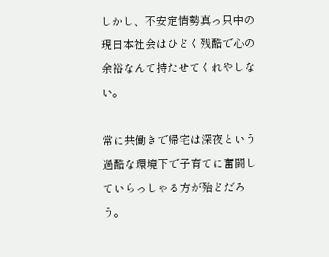しかし、不安定情勢真っ只中の現日本社会はひどく残酷で心の余裕なんて持たせてくれやしない。

常に共働きで帰宅は深夜という過酷な環境下で子育てに奮闘していらっしゃる方が殆どだろう。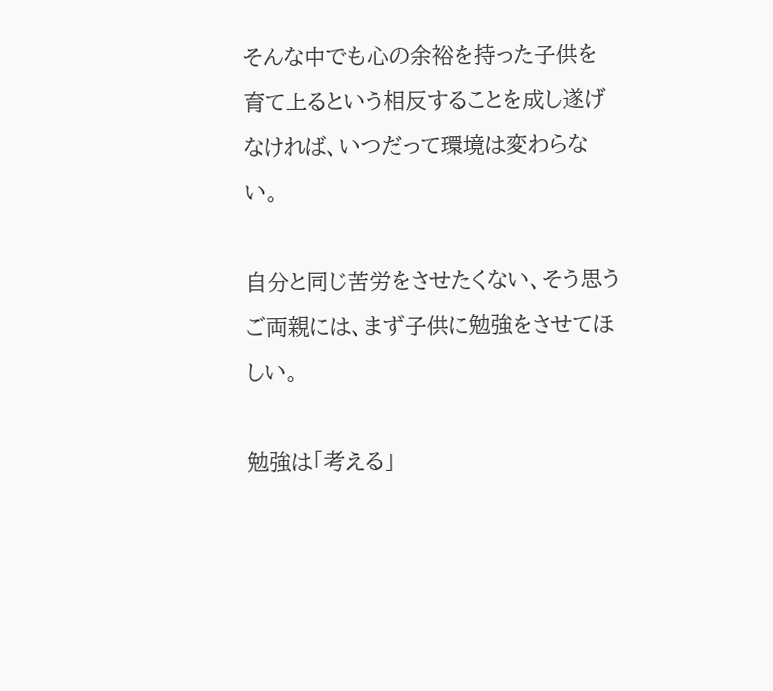そんな中でも心の余裕を持った子供を育て上るという相反することを成し遂げなければ、いつだって環境は変わらない。

自分と同じ苦労をさせたくない、そう思うご両親には、まず子供に勉強をさせてほしい。

勉強は「考える」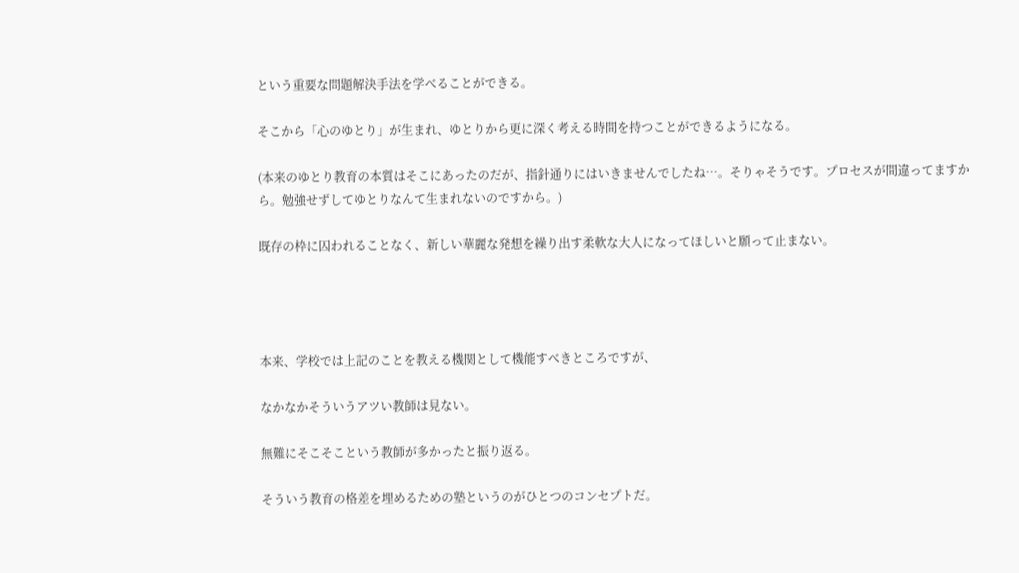という重要な問題解決手法を学べることができる。

そこから「心のゆとり」が生まれ、ゆとりから更に深く考える時間を持つことができるようになる。

(本来のゆとり教育の本質はそこにあったのだが、指針通りにはいきませんでしたね…。そりゃそうです。プロセスが間違ってますから。勉強せずしてゆとりなんて生まれないのですから。)

既存の枠に囚われることなく、新しい華麗な発想を繰り出す柔軟な大人になってほしいと願って止まない。




本来、学校では上記のことを教える機関として機能すべきところですが、

なかなかそういうアツい教師は見ない。

無難にそこそこという教師が多かったと振り返る。

そういう教育の格差を埋めるための塾というのがひとつのコンセプトだ。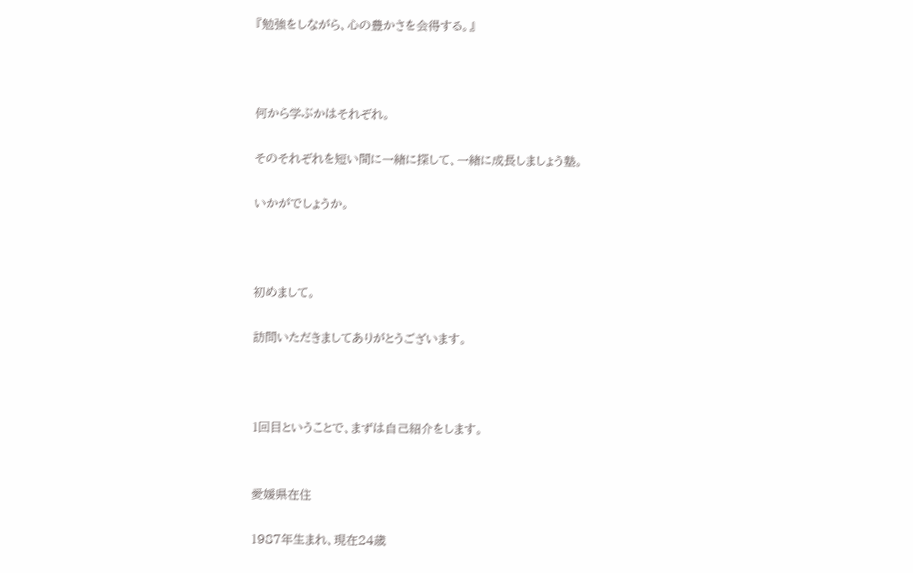『勉強をしながら、心の豊かさを会得する。』



何から学ぶかはそれぞれ。

そのそれぞれを短い間に一緒に探して、一緒に成長しましょう塾。

いかがでしょうか。



初めまして。

訪問いただきましてありがとうございます。



1回目ということで、まずは自己紹介をします。


愛媛県在住

1987年生まれ、現在24歳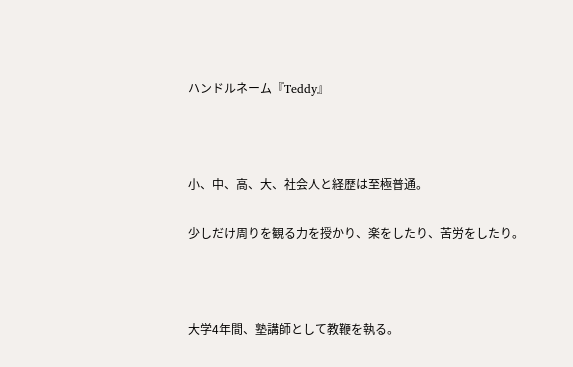ハンドルネーム『Teddy』



小、中、高、大、社会人と経歴は至極普通。

少しだけ周りを観る力を授かり、楽をしたり、苦労をしたり。



大学4年間、塾講師として教鞭を執る。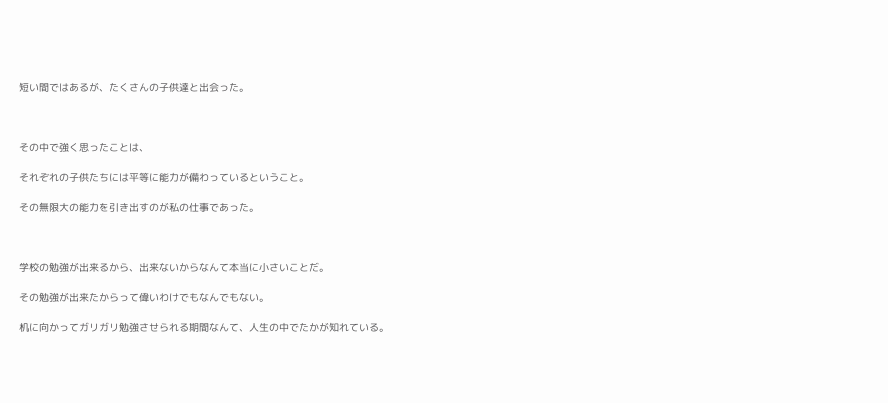短い間ではあるが、たくさんの子供達と出会った。



その中で強く思ったことは、

それぞれの子供たちには平等に能力が備わっているということ。

その無限大の能力を引き出すのが私の仕事であった。



学校の勉強が出来るから、出来ないからなんて本当に小さいことだ。

その勉強が出来たからって偉いわけでもなんでもない。

机に向かってガリガリ勉強させられる期間なんて、人生の中でたかが知れている。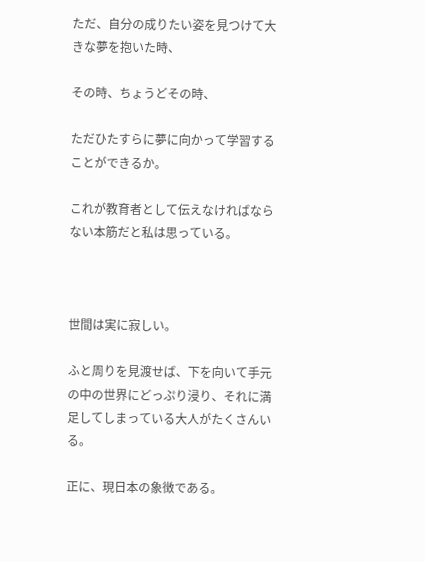ただ、自分の成りたい姿を見つけて大きな夢を抱いた時、

その時、ちょうどその時、

ただひたすらに夢に向かって学習することができるか。

これが教育者として伝えなければならない本筋だと私は思っている。



世間は実に寂しい。

ふと周りを見渡せば、下を向いて手元の中の世界にどっぷり浸り、それに満足してしまっている大人がたくさんいる。

正に、現日本の象徴である。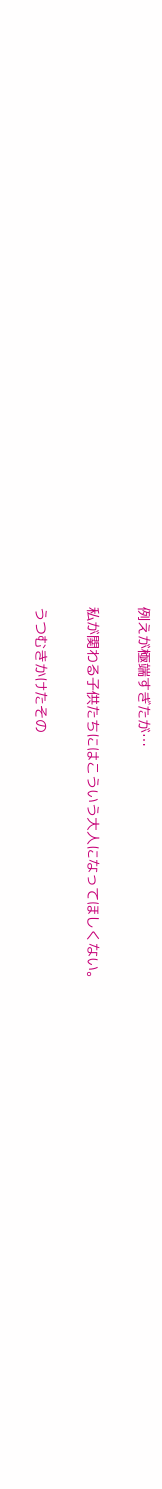例えが極端すぎたが…

私が関わる子供たちにはこういう大人になってほしくない。

うつむきかけたその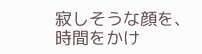寂しそうな顔を、時間をかけ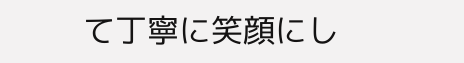て丁寧に笑顔にし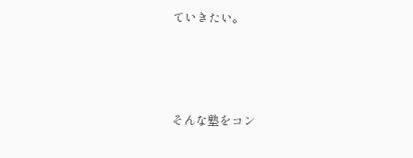ていきたい。



そんな塾をコン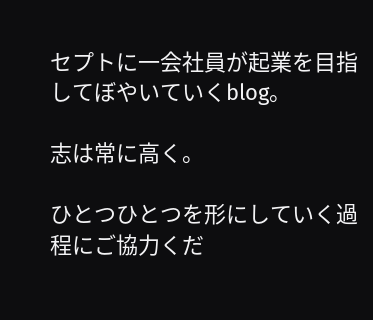セプトに一会社員が起業を目指してぼやいていくblog。

志は常に高く。

ひとつひとつを形にしていく過程にご協力くだ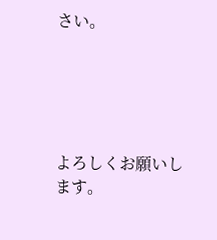さい。





よろしくお願いします。